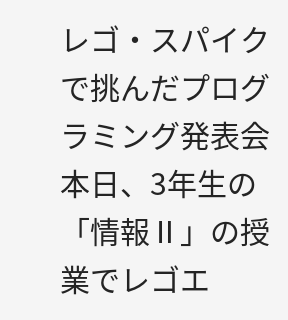レゴ・スパイクで挑んだプログラミング発表会
本日、3年生の「情報Ⅱ」の授業でレゴエ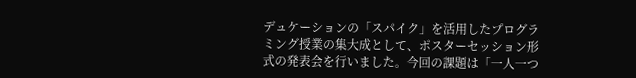デュケーションの「スパイク」を活用したプログラミング授業の集大成として、ポスターセッション形式の発表会を行いました。今回の課題は「一人一つ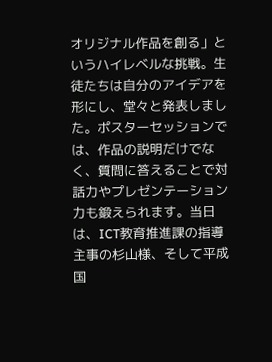オリジナル作品を創る」というハイレベルな挑戦。生徒たちは自分のアイデアを形にし、堂々と発表しました。ポスターセッションでは、作品の説明だけでなく、質問に答えることで対話力やプレゼンテーション力も鍛えられます。当日は、ICT教育推進課の指導主事の杉山様、そして平成国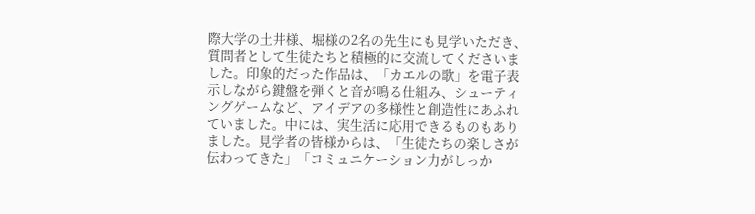際大学の土井様、堀様の2名の先生にも見学いただき、質問者として生徒たちと積極的に交流してくださいました。印象的だった作品は、「カエルの歌」を電子表示しながら鍵盤を弾くと音が鳴る仕組み、シューティングゲームなど、アイデアの多様性と創造性にあふれていました。中には、実生活に応用できるものもありました。見学者の皆様からは、「生徒たちの楽しさが伝わってきた」「コミュニケーション力がしっか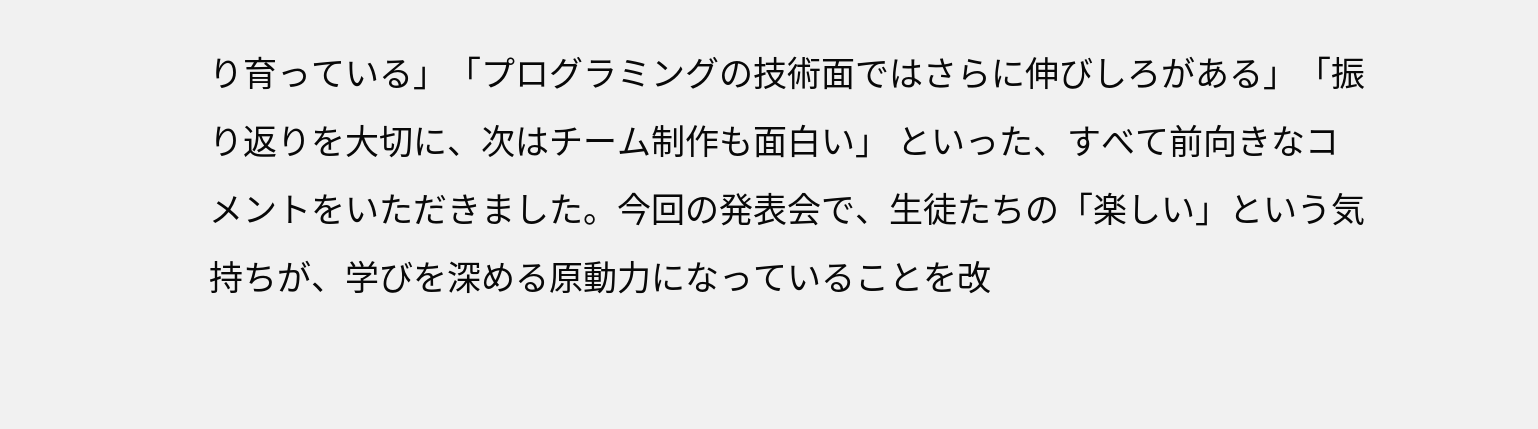り育っている」「プログラミングの技術面ではさらに伸びしろがある」「振り返りを大切に、次はチーム制作も面白い」 といった、すべて前向きなコメントをいただきました。今回の発表会で、生徒たちの「楽しい」という気持ちが、学びを深める原動力になっていることを改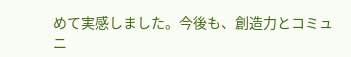めて実感しました。今後も、創造力とコミュニ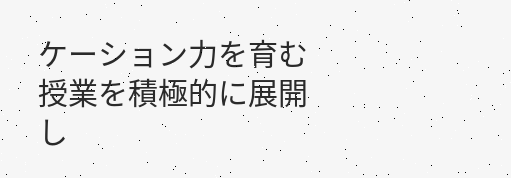ケーション力を育む授業を積極的に展開し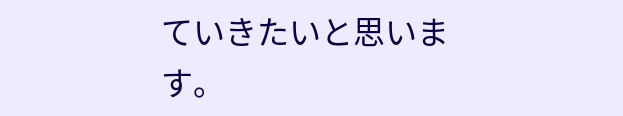ていきたいと思います。